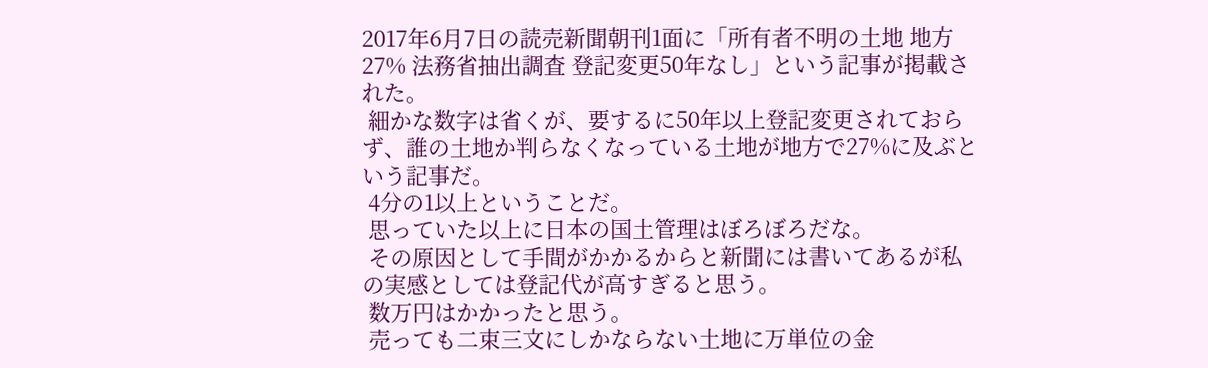2017年6月7日の読売新聞朝刊1面に「所有者不明の土地 地方27% 法務省抽出調査 登記変更50年なし」という記事が掲載された。
 細かな数字は省くが、要するに50年以上登記変更されておらず、誰の土地か判らなくなっている土地が地方で27%に及ぶという記事だ。
 4分の1以上ということだ。
 思っていた以上に日本の国土管理はぼろぼろだな。
 その原因として手間がかかるからと新聞には書いてあるが私の実感としては登記代が高すぎると思う。
 数万円はかかったと思う。
 売っても二束三文にしかならない土地に万単位の金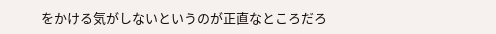をかける気がしないというのが正直なところだろ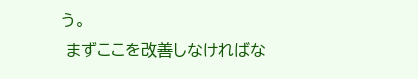う。
 まずここを改善しなければな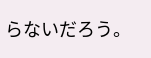らないだろう。